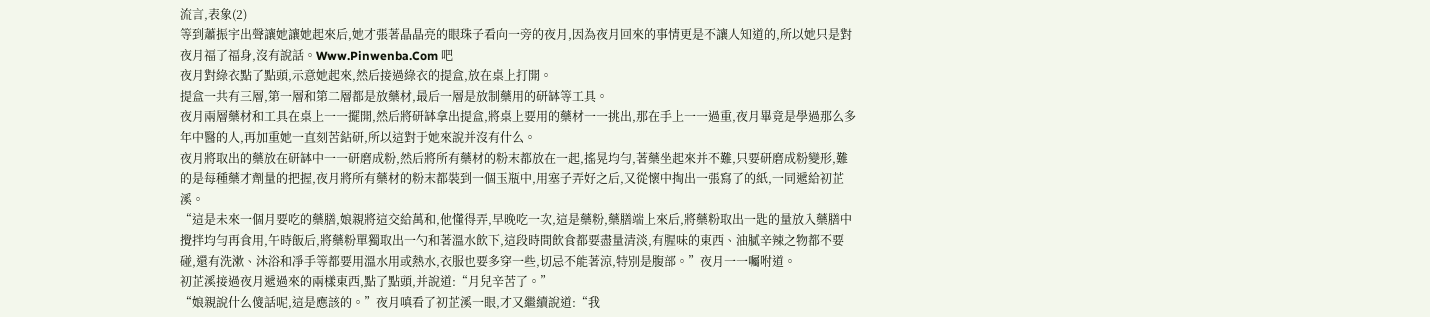流言,表象(2)
等到蕭振宇出聲讓她讓她起來后,她才張著晶晶亮的眼珠子看向一旁的夜月,因為夜月回來的事情更是不讓人知道的,所以她只是對夜月福了福身,沒有說話。Www.Pinwenba.Com 吧
夜月對綠衣點了點頭,示意她起來,然后接過綠衣的提盒,放在桌上打開。
提盒一共有三層,第一層和第二層都是放藥材,最后一層是放制藥用的研缽等工具。
夜月兩層藥材和工具在桌上一一擺開,然后將研缽拿出提盒,將桌上要用的藥材一一挑出,那在手上一一過重,夜月畢竟是學過那么多年中醫的人,再加重她一直刻苦鉆研,所以這對于她來說并沒有什么。
夜月將取出的藥放在研缽中一一研磨成粉,然后將所有藥材的粉末都放在一起,搖晃均勻,著藥坐起來并不難,只要研磨成粉變形,難的是每種藥才劑量的把握,夜月將所有藥材的粉末都裝到一個玉瓶中,用塞子弄好之后,又從懷中掏出一張寫了的紙,一同遞給初芷溪。
“這是未來一個月要吃的藥膳,娘親將這交給萬和,他懂得弄,早晚吃一次,這是藥粉,藥膳端上來后,將藥粉取出一匙的量放入藥膳中攪拌均勻再食用,午時飯后,將藥粉單獨取出一勺和著溫水飲下,這段時間飲食都要盡量清淡,有腥味的東西、油膩辛辣之物都不要碰,還有洗漱、沐浴和凈手等都要用溫水用或熱水,衣服也要多穿一些,切忌不能著涼,特別是腹部。”夜月一一囑咐道。
初芷溪接過夜月遞過來的兩樣東西,點了點頭,并說道:“月兒辛苦了。”
“娘親說什么傻話呢,這是應該的。”夜月嗔看了初芷溪一眼,才又繼續說道:“我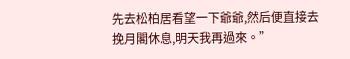先去松柏居看望一下爺爺,然后便直接去挽月閣休息,明天我再過來。”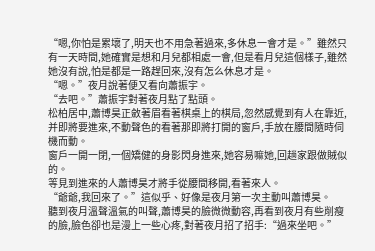“嗯,你怕是累壞了,明天也不用急著過來,多休息一會才是。”雖然只有一天時間,她確實是想和月兒都相處一會,但是看月兒這個樣子,雖然她沒有說,怕是都是一路趕回來,沒有怎么休息才是。
“嗯。”夜月說著便又看向蕭振宇。
“去吧。”蕭振宇對著夜月點了點頭。
松柏居中,蕭博昊正斂著眉看著棋桌上的棋局,忽然感覺到有人在靠近,并即將要進來,不動聲色的看著那即將打開的窗戶,手放在腰間隨時伺機而動。
窗戶一開一閉,一個矯健的身影閃身進來,她容易嘛她,回趟家跟做賊似的。
等見到進來的人蕭博昊才將手從腰間移開,看著來人。
“爺爺,我回來了。”這似乎、好像是夜月第一次主動叫蕭博昊。
聽到夜月溫聲溫氣的叫聲,蕭博昊的臉微微動容,再看到夜月有些削瘦的臉,臉色卻也是漫上一些心疼,對著夜月招了招手:“過來坐吧。”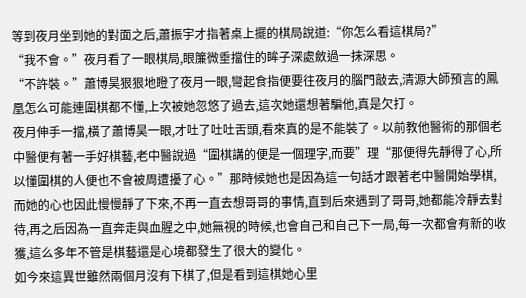等到夜月坐到她的對面之后,蕭振宇才指著桌上擺的棋局說道:“你怎么看這棋局?”
“我不會。”夜月看了一眼棋局,眼簾微垂擋住的眸子深處斂過一抹深思。
“不許裝。”蕭博昊狠狠地瞪了夜月一眼,彎起食指便要往夜月的腦門敲去,清源大師預言的鳳凰怎么可能連圍棋都不懂,上次被她忽悠了過去,這次她還想著騙他,真是欠打。
夜月伸手一擋,橫了蕭博昊一眼,才吐了吐吐舌頭,看來真的是不能裝了。以前教他醫術的那個老中醫便有著一手好棋藝,老中醫說過“圍棋講的便是一個理字,而要”理“那便得先靜得了心,所以懂圍棋的人便也不會被周遭擾了心。”那時候她也是因為這一句話才跟著老中醫開始學棋,而她的心也因此慢慢靜了下來,不再一直去想哥哥的事情,直到后來遇到了哥哥,她都能冷靜去對待,再之后因為一直奔走與血腥之中,她無視的時候,也會自己和自己下一局,每一次都會有新的收獲,這么多年不管是棋藝還是心境都發生了很大的變化。
如今來這異世雖然兩個月沒有下棋了,但是看到這棋她心里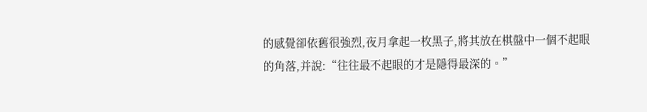的感覺卻依舊很強烈,夜月拿起一枚黑子,將其放在棋盤中一個不起眼的角落,并說:“往往最不起眼的才是隱得最深的。”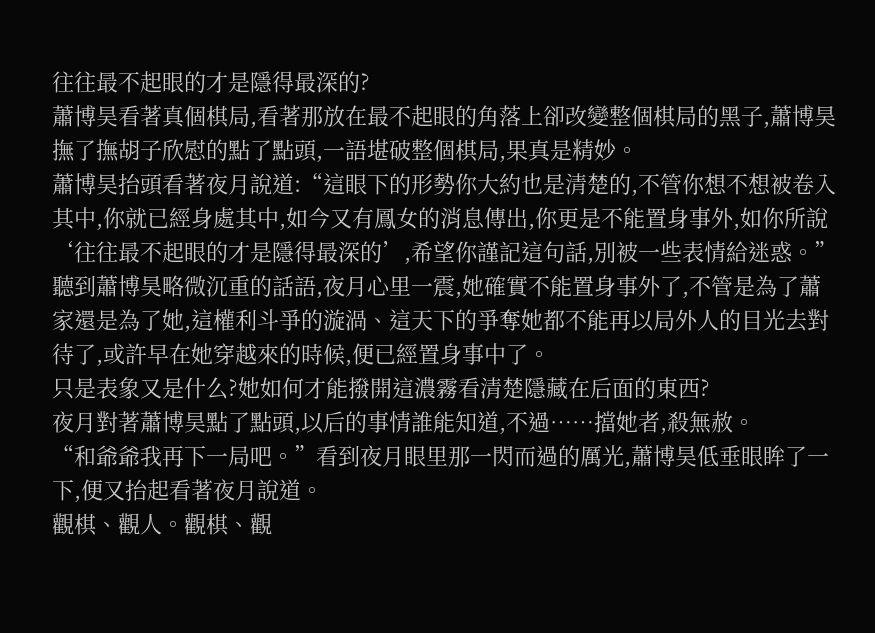往往最不起眼的才是隱得最深的?
蕭博昊看著真個棋局,看著那放在最不起眼的角落上卻改變整個棋局的黑子,蕭博昊撫了撫胡子欣慰的點了點頭,一語堪破整個棋局,果真是精妙。
蕭博昊抬頭看著夜月說道:“這眼下的形勢你大約也是清楚的,不管你想不想被卷入其中,你就已經身處其中,如今又有鳳女的消息傳出,你更是不能置身事外,如你所說‘往往最不起眼的才是隱得最深的’,希望你謹記這句話,別被一些表情給迷惑。”
聽到蕭博昊略微沉重的話語,夜月心里一震,她確實不能置身事外了,不管是為了蕭家還是為了她,這權利斗爭的漩渦、這天下的爭奪她都不能再以局外人的目光去對待了,或許早在她穿越來的時候,便已經置身事中了。
只是表象又是什么?她如何才能撥開這濃霧看清楚隱藏在后面的東西?
夜月對著蕭博昊點了點頭,以后的事情誰能知道,不過……擋她者,殺無赦。
“和爺爺我再下一局吧。”看到夜月眼里那一閃而過的厲光,蕭博昊低垂眼眸了一下,便又抬起看著夜月說道。
觀棋、觀人。觀棋、觀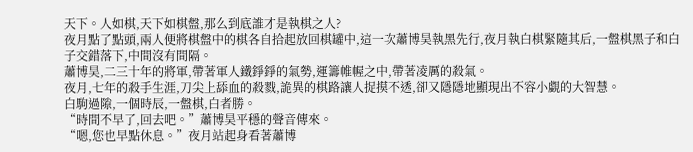天下。人如棋,天下如棋盤,那么到底誰才是執棋之人?
夜月點了點頭,兩人便將棋盤中的棋各自拾起放回棋罐中,這一次蕭博昊執黑先行,夜月執白棋緊隨其后,一盤棋黑子和白子交錯落下,中間沒有間隔。
蕭博昊,二三十年的將軍,帶著軍人鐵錚錚的氣勢,運籌帷幄之中,帶著凌厲的殺氣。
夜月,七年的殺手生涯,刀尖上舔血的殺戮,詭異的棋路讓人捉摸不透,卻又隱隱地顯現出不容小覷的大智慧。
白駒過隙,一個時辰,一盤棋,白者勝。
“時間不早了,回去吧。”蕭博昊平穩的聲音傳來。
“嗯,您也早點休息。”夜月站起身看著蕭博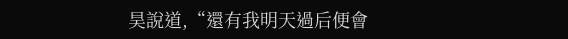昊說道,“還有我明天過后便會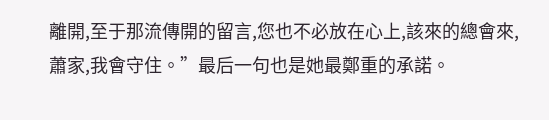離開,至于那流傳開的留言,您也不必放在心上,該來的總會來,蕭家,我會守住。”最后一句也是她最鄭重的承諾。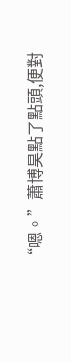“嗯。”蕭博昊點了點頭,便對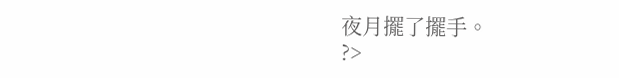夜月擺了擺手。
?>